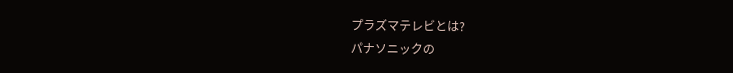プラズマテレビとは?
パナソニックの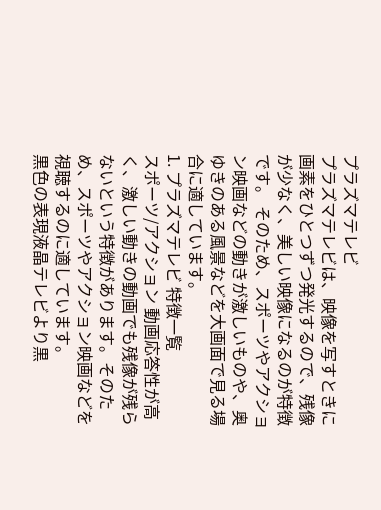プラズマテレビ
プラズマテレビは、映像を写すときに画素をひとつずつ発光するので、残像が少なく、美しい映像になるのが特徴です。 そのため、スポーツやアクション映画などの動きが激しいものや、奥ゆきのある風景などを大画面で見る場合に適しています。
1. プラズマテレビ 特徴一覧
スポーツ/アクション 動画応答性が高く、激しい動きの動画でも残像が残らないという特徴があります。そのため、スポーツやアクション映画などを視聴するのに適しています。
黒色の表現液晶テレビより黒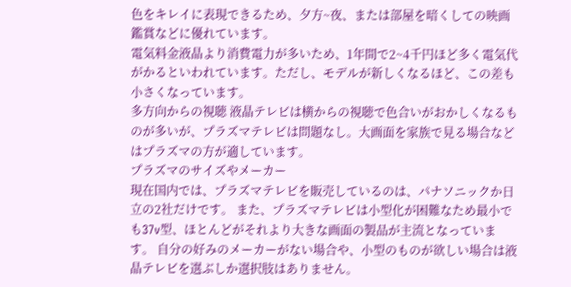色をキレイに表現できるため、夕方~夜、または部屋を暗くしての映画鑑賞などに優れています。
電気料金液晶より消費電力が多いため、1年間で2~4千円ほど多く電気代がかるといわれています。ただし、モデルが新しくなるほど、この差も小さくなっています。
多方向からの視聴 液晶テレビは横からの視聴で色合いがおかしくなるものが多いが、プラズマテレビは問題なし。大画面を家族で見る場合などはプラズマの方が適しています。
プラズマのサイズやメーカー
現在国内では、プラズマテレビを販売しているのは、パナソニックか日立の2社だけです。 また、プラズマテレビは小型化が困難なため最小でも37v型、ほとんどがそれより大きな画面の製品が主流となっています。 自分の好みのメーカーがない場合や、小型のものが欲しい場合は液晶テレビを選ぶしか選択肢はありません。